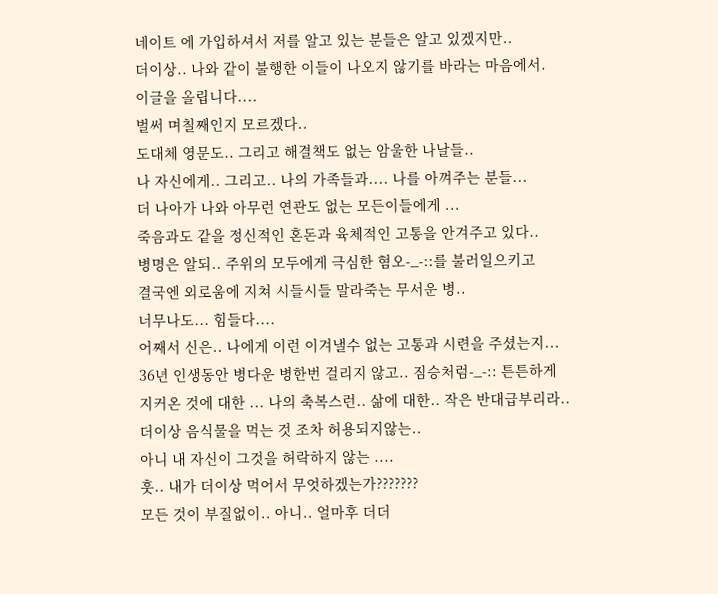네이트 에 가입하셔서 저를 알고 있는 분들은 알고 있겠지만..
더이상.. 나와 같이 불행한 이들이 나오지 않기를 바라는 마음에서.
이글을 올립니다....
벌써 며칠째인지 모르겠다..
도대체 영문도.. 그리고 해결책도 없는 암울한 나날들..
나 자신에게.. 그리고.. 나의 가족들과.... 나를 아껴주는 분들...
더 나아가 나와 아무런 연관도 없는 모든이들에게 ...
죽음과도 같을 정신적인 혼돈과 육체적인 고통을 안겨주고 있다..
병명은 알되.. 주위의 모두에게 극심한 혐오-_-::를 불러일으키고
결국엔 외로움에 지쳐 시들시들 말라죽는 무서운 병..
너무나도... 힘들다....
어째서 신은.. 나에게 이런 이겨낼수 없는 고통과 시련을 주셨는지...
36년 인생동안 병다운 병한번 걸리지 않고.. 짐승처럼-_-:: 튼튼하게
지커온 것에 대한 ... 나의 축복스런.. 삶에 대한.. 작은 반대급부리라..
더이상 음식물을 먹는 것 조차 허용되지않는..
아니 내 자신이 그것을 허락하지 않는 ....
훗.. 내가 더이상 먹어서 무엇하겠는가???????
모든 것이 부질없이.. 아니.. 얼마후 더더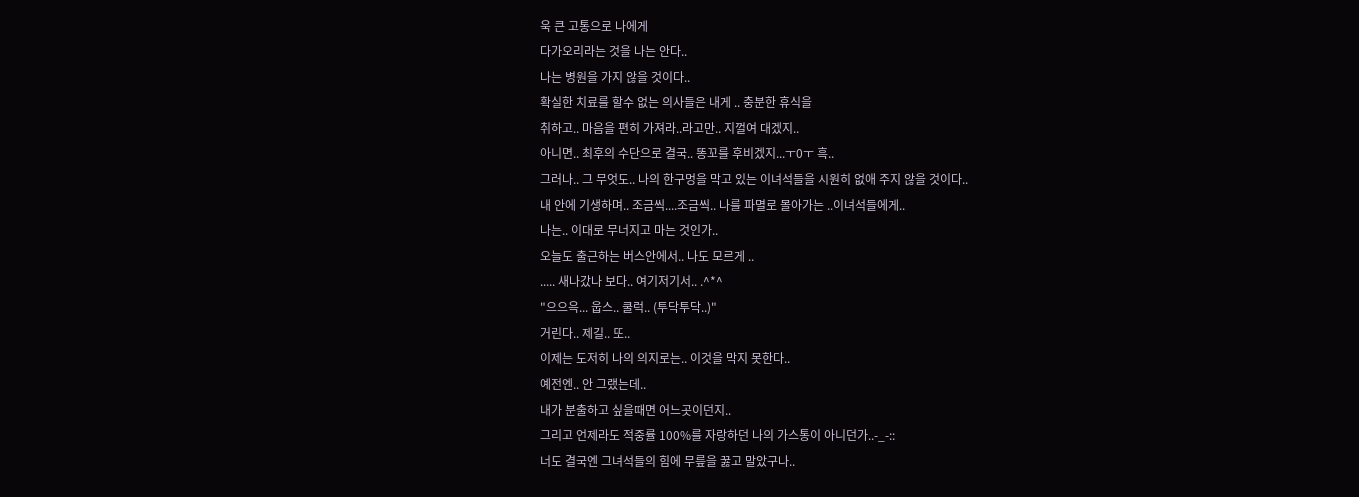욱 큰 고통으로 나에게
다가오리라는 것을 나는 안다..
나는 병원을 가지 않을 것이다..
확실한 치료를 할수 없는 의사들은 내게 .. 충분한 휴식을
취하고.. 마음을 편히 가져라..라고만.. 지껄여 대겠지..
아니면.. 최후의 수단으로 결국.. 똥꼬를 후비겠지...ㅜ0ㅜ 흑..
그러나.. 그 무엇도.. 나의 한구멍을 막고 있는 이녀석들을 시원히 없애 주지 않을 것이다..
내 안에 기생하며.. 조금씩....조금씩.. 나를 파멸로 몰아가는 ..이녀석들에게..
나는.. 이대로 무너지고 마는 것인가..
오늘도 출근하는 버스안에서.. 나도 모르게 ..
..... 새나갔나 보다.. 여기저기서.. .^*^
"으으윽... 웁스.. 쿨럭.. (투닥투닥..)"
거린다.. 제길.. 또..
이제는 도저히 나의 의지로는.. 이것을 막지 못한다..
예전엔.. 안 그랬는데..
내가 분출하고 싶을때면 어느곳이던지..
그리고 언제라도 적중률 100%를 자랑하던 나의 가스통이 아니던가..-_-::
너도 결국엔 그녀석들의 힘에 무릎을 꿇고 말았구나..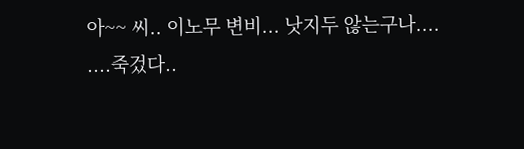아~~ 씨.. 이노무 변비... 낫지두 않는구나....
....죽겄다..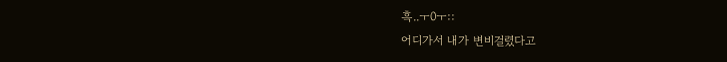흑..ㅜ0ㅜ::
어디가서 내가 변비걸렸다고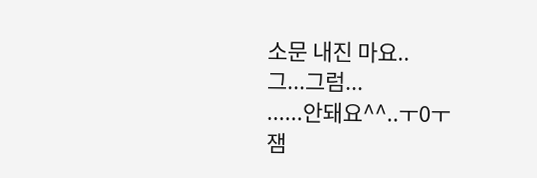소문 내진 마요..
그...그럼...
......안돼요^^..ㅜ0ㅜ
잼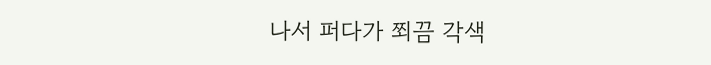나서 퍼다가 쬐끔 각색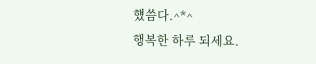헀씀다.^*^
행복한 하루 되세요.